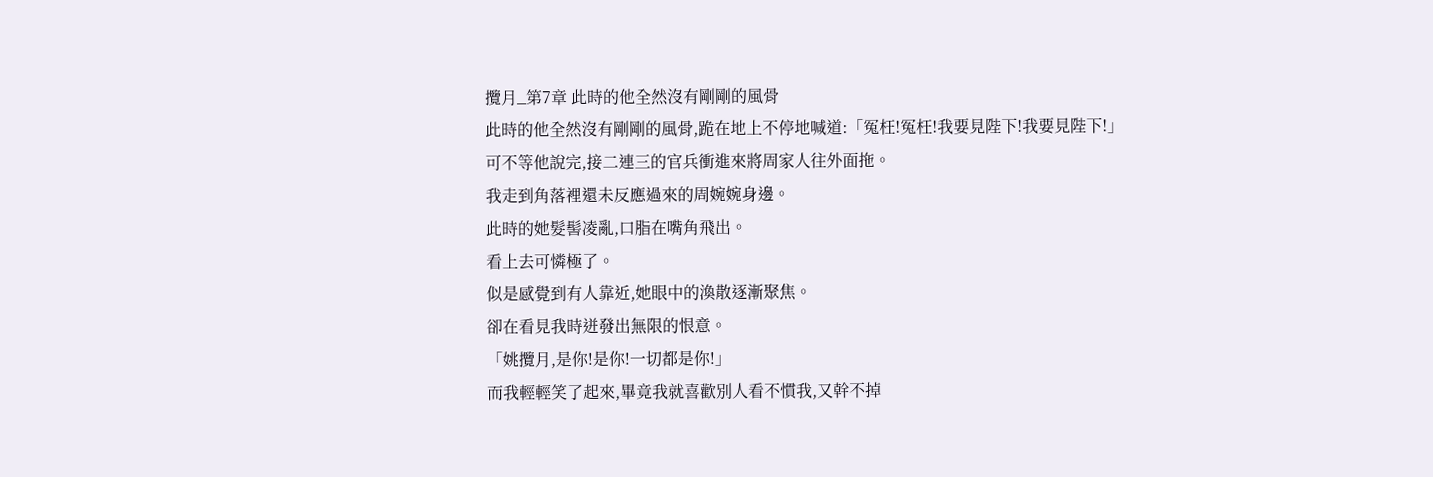攬月_第7章 此時的他全然沒有剛剛的風骨
此時的他全然沒有剛剛的風骨,跪在地上不停地喊道:「冤枉!冤枉!我要見陛下!我要見陛下!」
可不等他說完,接二連三的官兵衝進來將周家人往外面拖。
我走到角落裡還未反應過來的周婉婉身邊。
此時的她髮髻凌亂,口脂在嘴角飛出。
看上去可憐極了。
似是感覺到有人靠近,她眼中的渙散逐漸聚焦。
卻在看見我時迸發出無限的恨意。
「姚攬月,是你!是你!一切都是你!」
而我輕輕笑了起來,畢竟我就喜歡別人看不慣我,又幹不掉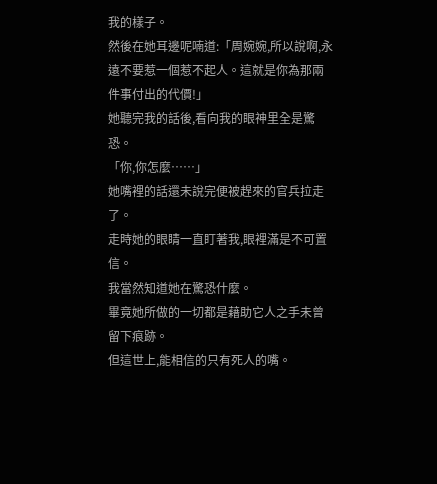我的樣子。
然後在她耳邊呢喃道:「周婉婉,所以說啊,永遠不要惹一個惹不起人。這就是你為那兩件事付出的代價!」
她聽完我的話後,看向我的眼神里全是驚恐。
「你,你怎麼……」
她嘴裡的話還未說完便被趕來的官兵拉走了。
走時她的眼睛一直盯著我,眼裡滿是不可置信。
我當然知道她在驚恐什麼。
畢竟她所做的一切都是藉助它人之手未曾留下痕跡。
但這世上,能相信的只有死人的嘴。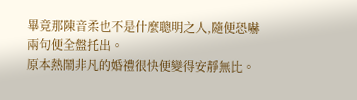畢竟那陳音柔也不是什麼聰明之人,隨便恐嚇兩句便全盤托出。
原本熱鬧非凡的婚禮很快便變得安靜無比。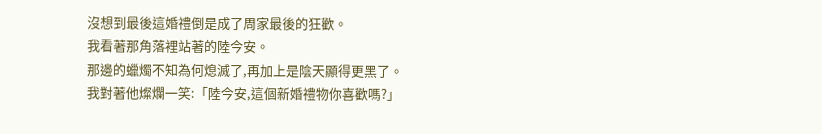沒想到最後這婚禮倒是成了周家最後的狂歡。
我看著那角落裡站著的陸今安。
那邊的蠟燭不知為何熄滅了,再加上是陰天顯得更黑了。
我對著他燦爛一笑:「陸今安,這個新婚禮物你喜歡嗎?」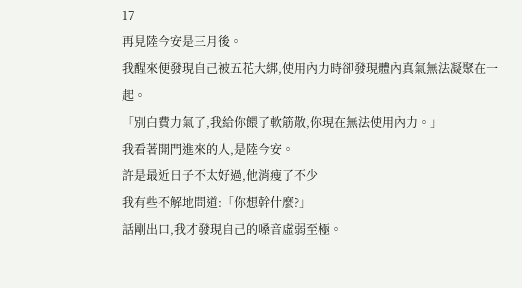17
再見陸今安是三月後。
我醒來便發現自己被五花大綁,使用內力時卻發現體內真氣無法凝聚在一起。
「別白費力氣了,我給你餵了軟筋散,你現在無法使用內力。」
我看著開門進來的人,是陸今安。
許是最近日子不太好過,他消瘦了不少
我有些不解地問道:「你想幹什麼?」
話剛出口,我才發現自己的嗓音虛弱至極。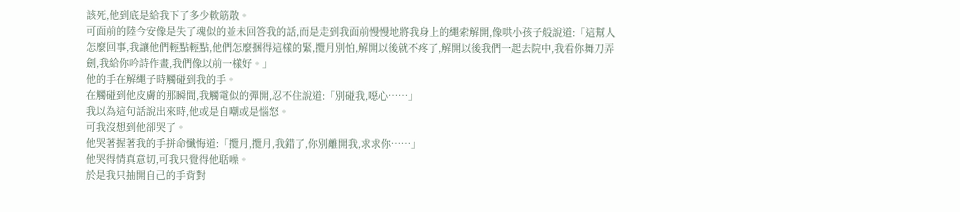該死,他到底是給我下了多少軟筋散。
可面前的陸今安像是失了魂似的並未回答我的話,而是走到我面前慢慢地將我身上的繩索解開,像哄小孩子般說道:「這幫人怎麼回事,我讓他們輕點輕點,他們怎麼捆得這樣的緊,攬月別怕,解開以後就不疼了,解開以後我們一起去院中,我看你舞刀弄劍,我給你吟詩作畫,我們像以前一樣好。」
他的手在解繩子時觸碰到我的手。
在觸碰到他皮膚的那瞬間,我觸電似的彈開,忍不住說道:「別碰我,噁心……」
我以為這句話說出來時,他或是自嘲或是惱怒。
可我沒想到他卻哭了。
他哭著握著我的手拼命懺悔道:「攬月,攬月,我錯了,你別離開我,求求你……」
他哭得情真意切,可我只覺得他聒噪。
於是我只抽開自己的手背對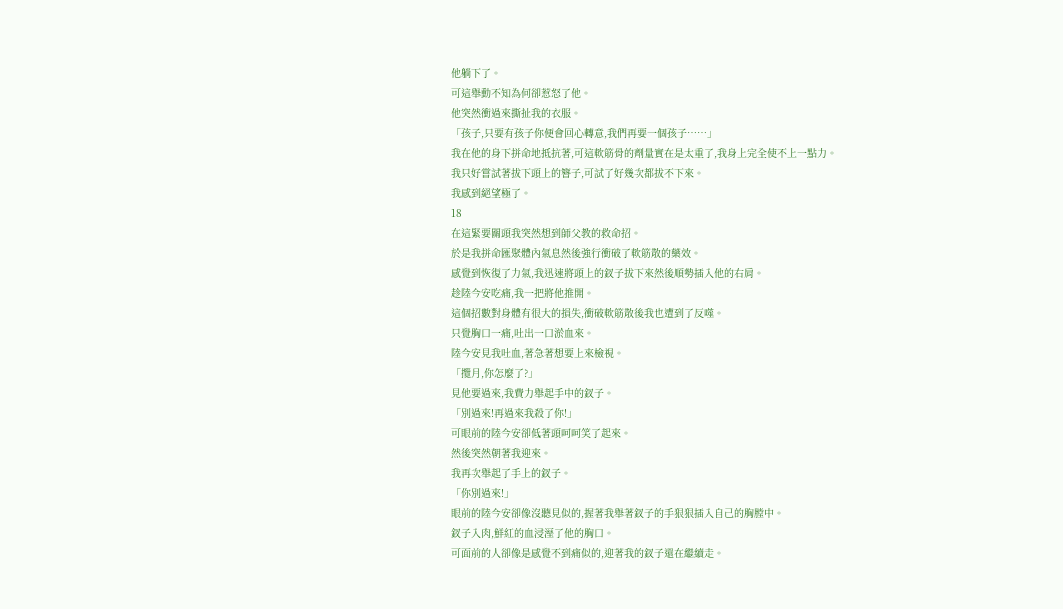他躺下了。
可這舉動不知為何卻惹怒了他。
他突然衝過來撕扯我的衣服。
「孩子,只要有孩子你便會回心轉意,我們再要一個孩子……」
我在他的身下拼命地抵抗著,可這軟筋骨的劑量實在是太重了,我身上完全使不上一點力。
我只好嘗試著拔下頭上的簪子,可試了好幾次都拔不下來。
我感到絕望極了。
18
在這緊要關頭我突然想到師父教的救命招。
於是我拼命匯聚體內氣息然後強行衝破了軟筋散的藥效。
感覺到恢復了力氣,我迅速將頭上的釵子拔下來然後順勢插入他的右肩。
趁陸今安吃痛,我一把將他推開。
這個招數對身體有很大的損失,衝破軟筋散後我也遭到了反噬。
只覺胸口一痛,吐出一口淤血來。
陸今安見我吐血,著急著想要上來檢視。
「攬月,你怎麼了?」
見他要過來,我費力舉起手中的釵子。
「別過來!再過來我殺了你!」
可眼前的陸今安卻低著頭呵呵笑了起來。
然後突然朝著我迎來。
我再次舉起了手上的釵子。
「你別過來!」
眼前的陸今安卻像沒聽見似的,握著我舉著釵子的手狠狠插入自己的胸膛中。
釵子入肉,鮮紅的血浸溼了他的胸口。
可面前的人卻像是感覺不到痛似的,迎著我的釵子還在繼續走。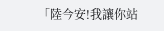「陸今安!我讓你站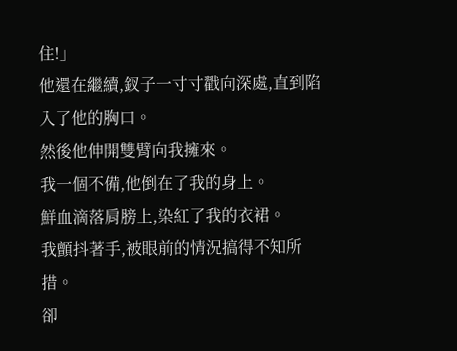住!」
他還在繼續,釵子一寸寸戳向深處,直到陷入了他的胸口。
然後他伸開雙臂向我擁來。
我一個不備,他倒在了我的身上。
鮮血滴落肩膀上,染紅了我的衣裙。
我顫抖著手,被眼前的情況搞得不知所措。
卻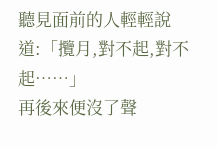聽見面前的人輕輕說道:「攬月,對不起,對不起……」
再後來便沒了聲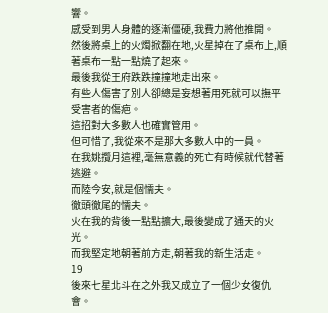響。
感受到男人身體的逐漸僵硬,我費力將他推開。
然後將桌上的火燭掀翻在地,火星掉在了桌布上,順著桌布一點一點燒了起來。
最後我從王府跌跌撞撞地走出來。
有些人傷害了別人卻總是妄想著用死就可以撫平受害者的傷疤。
這招對大多數人也確實管用。
但可惜了,我從來不是那大多數人中的一員。
在我姚攬月這裡,毫無意義的死亡有時候就代替著逃避。
而陸今安,就是個懦夫。
徹頭徹尾的懦夫。
火在我的背後一點點擴大,最後變成了通天的火光。
而我堅定地朝著前方走,朝著我的新生活走。
19
後來七星北斗在之外我又成立了一個少女復仇會。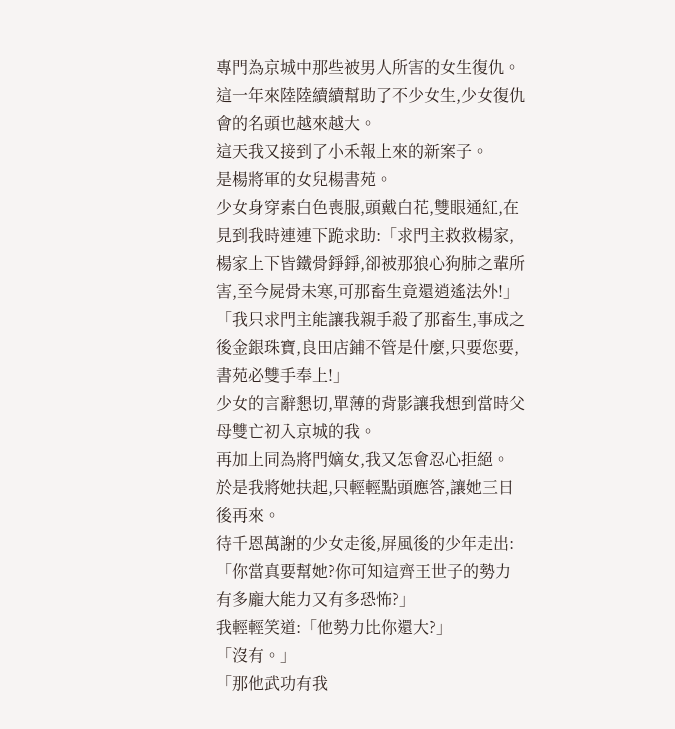專門為京城中那些被男人所害的女生復仇。
這一年來陸陸續續幫助了不少女生,少女復仇會的名頭也越來越大。
這天我又接到了小禾報上來的新案子。
是楊將軍的女兒楊書苑。
少女身穿素白色喪服,頭戴白花,雙眼通紅,在見到我時連連下跪求助:「求門主救救楊家,楊家上下皆鐵骨錚錚,卻被那狼心狗肺之輩所害,至今屍骨未寒,可那畜生竟還逍遙法外!」
「我只求門主能讓我親手殺了那畜生,事成之後金銀珠寶,良田店鋪不管是什麼,只要您要,書苑必雙手奉上!」
少女的言辭懇切,單薄的背影讓我想到當時父母雙亡初入京城的我。
再加上同為將門嫡女,我又怎會忍心拒絕。
於是我將她扶起,只輕輕點頭應答,讓她三日後再來。
待千恩萬謝的少女走後,屏風後的少年走出:「你當真要幫她?你可知這齊王世子的勢力有多龐大能力又有多恐怖?」
我輕輕笑道:「他勢力比你還大?」
「沒有。」
「那他武功有我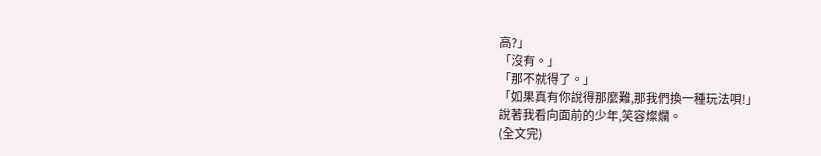高?」
「沒有。」
「那不就得了。」
「如果真有你說得那麼難,那我們換一種玩法唄!」
說著我看向面前的少年,笑容燦爛。
(全文完)